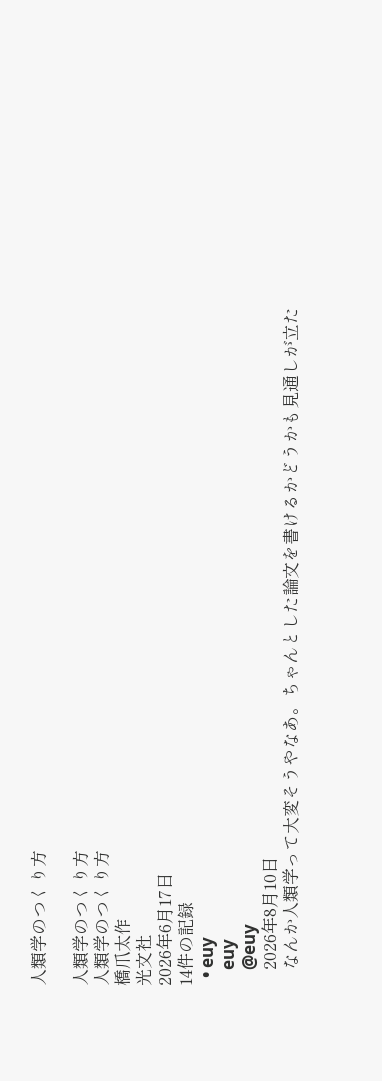人類学のつくり方

人類学のつくり方
人類学のつくり方
橋爪太作
光文社
2026年6月17日
14件の記録
  • euy
    euy
    @euy
    2026年8月10日
    なんか人類学って大変そうやなあ。ちゃんとした論文を書けるかどうかも見通しが立た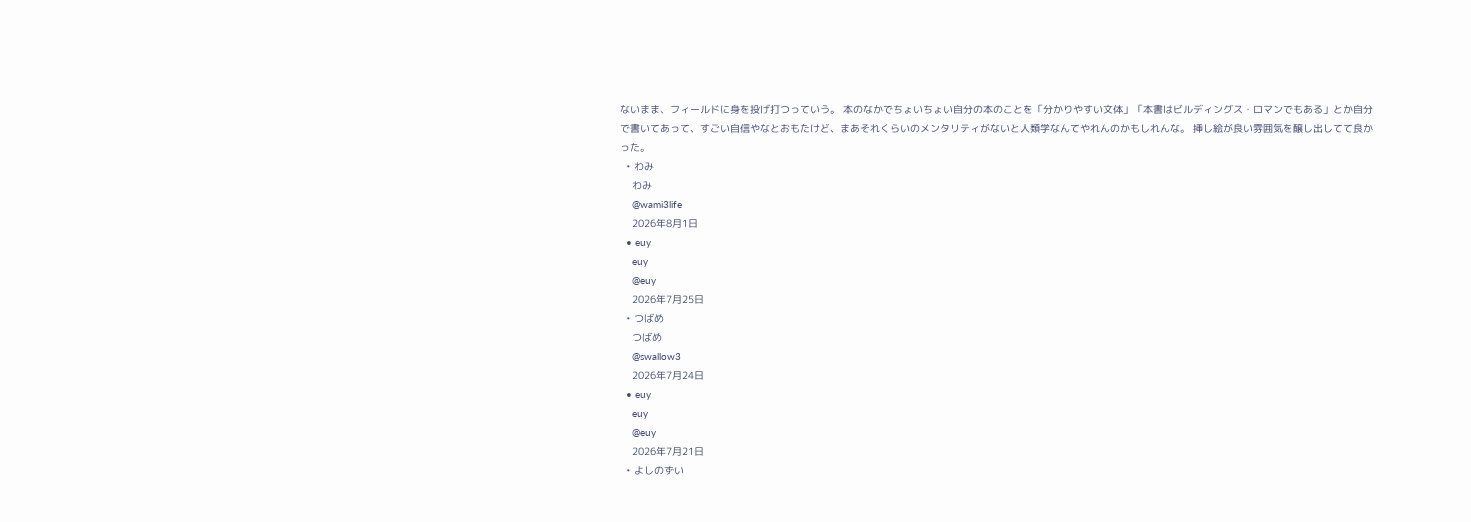ないまま、フィールドに身を投げ打つっていう。 本のなかでちょいちょい自分の本のことを「分かりやすい文体」「本書はビルディングス・ロマンでもある」とか自分で書いてあって、すごい自信やなとおもたけど、まあそれくらいのメンタリティがないと人類学なんてやれんのかもしれんな。 挿し絵が良い雰囲気を醸し出してて良かった。
  • わみ
    わみ
    @wami3life
    2026年8月1日
  • euy
    euy
    @euy
    2026年7月25日
  • つばめ
    つばめ
    @swallow3
    2026年7月24日
  • euy
    euy
    @euy
    2026年7月21日
  • よしのずい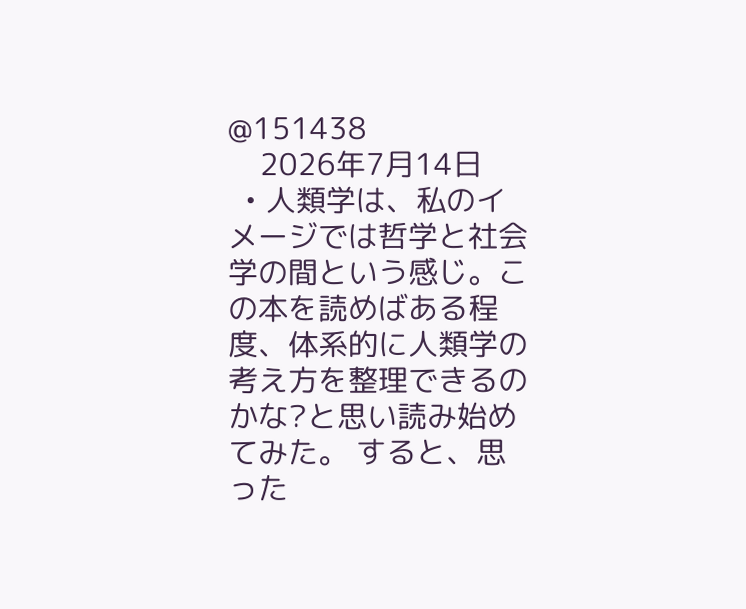@151438
    2026年7月14日
  • 人類学は、私のイメージでは哲学と社会学の間という感じ。この本を読めばある程度、体系的に人類学の考え方を整理できるのかな?と思い読み始めてみた。 すると、思った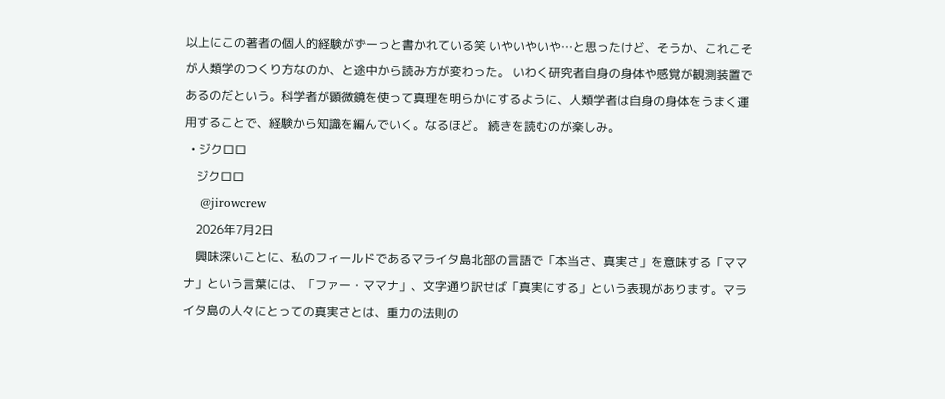以上にこの著者の個人的経験がずーっと書かれている笑 いやいやいや…と思ったけど、そうか、これこそが人類学のつくり方なのか、と途中から読み方が変わった。 いわく研究者自身の身体や感覚が観測装置であるのだという。科学者が顕微鏡を使って真理を明らかにするように、人類学者は自身の身体をうまく運用することで、経験から知識を編んでいく。なるほど。 続きを読むのが楽しみ。
  • ジクロロ
    ジクロロ
    @jirowcrew
    2026年7月2日
    興味深いことに、私のフィールドであるマライタ島北部の言語で「本当さ、真実さ」を意味する「ママナ」という言葉には、「ファー・ママナ」、文字通り訳せば「真実にする」という表現があります。マライタ島の人々にとっての真実さとは、重力の法則の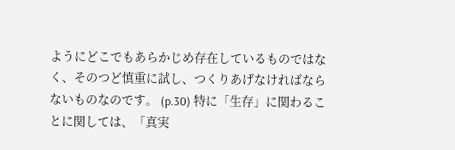ようにどこでもあらかじめ存在しているものではなく、そのつど慎重に試し、つくりあげなければならないものなのです。 (p.30) 特に「生存」に関わることに関しては、「真実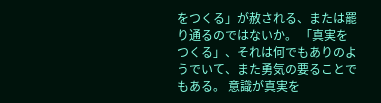をつくる」が赦される、または罷り通るのではないか。 「真実をつくる」、それは何でもありのようでいて、また勇気の要ることでもある。 意識が真実を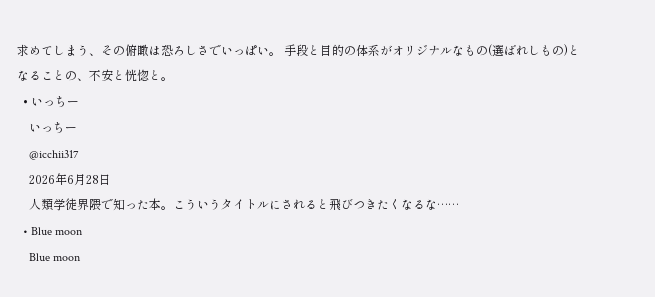求めてしまう、その俯瞰は恐ろしさでいっぱい。 手段と目的の体系がオリジナルなもの(選ばれしもの)となることの、不安と恍惚と。
  • いっちー
    いっちー
    @icchii317
    2026年6月28日
    人類学徒界隈で知った本。こういうタイトルにされると飛びつきたくなるな……
  • Blue moon
    Blue moon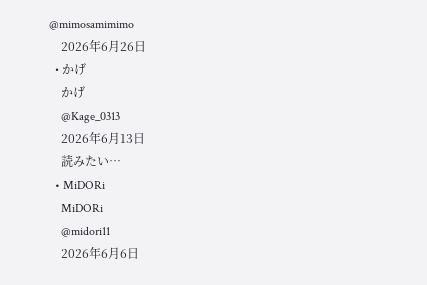@mimosamimimo
    2026年6月26日
  • かげ
    かげ
    @Kage_0313
    2026年6月13日
    読みたい…
  • MiDORi
    MiDORi
    @midori11
    2026年6月6日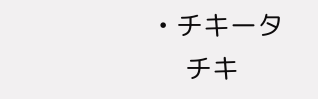• チキータ
    チキ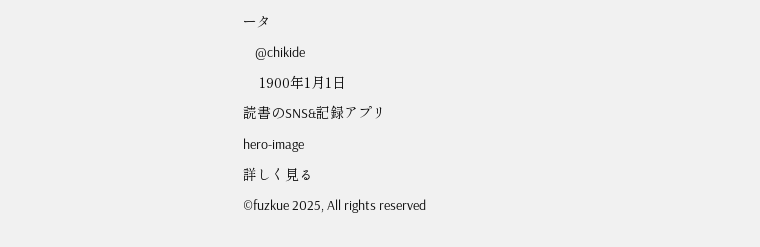ータ
    @chikide
    1900年1月1日
読書のSNS&記録アプリ
hero-image
詳しく見る
©fuzkue 2025, All rights reserved